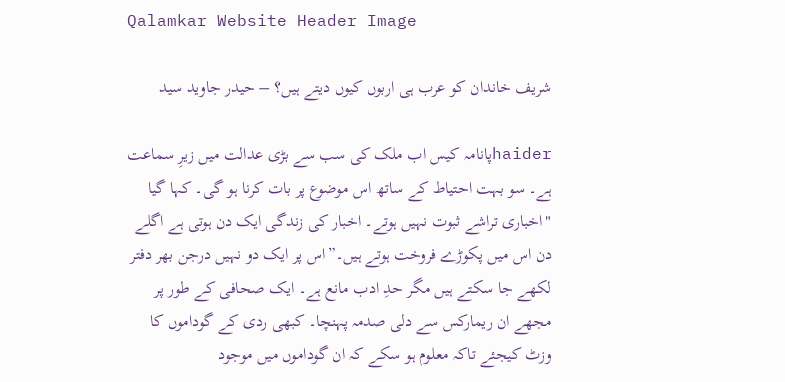Qalamkar Website Header Image

شریف خاندان کو عرب ہی اربوں کیوں دیتے ہیں؟ – حیدر جاوید سید

haiderپانامہ کیس اب ملک کی سب سے بڑی عدالت میں زیرِ سماعت ہے۔ سو بہت احتیاط کے ساتھ اس موضوع پر بات کرنا ہو گی۔ کہا گیا "اخباری تراشے ثبوت نہیں ہوتے۔ اخبار کی زندگی ایک دن ہوتی ہے اگلے دن اس میں پکوڑے فروخت ہوتے ہیں۔”اس پر ایک دو نہیں درجن بھر دفتر لکھے جا سکتے ہیں مگر حدِ ادب مانع ہے۔ ایک صحافی کے طور پر مجھے ان ریمارکس سے دلی صدمہ پہنچا۔ کبھی ردی کے گوداموں کا وزٹ کیجئے تاکہ معلوم ہو سکے کہ ان گوداموں میں موجود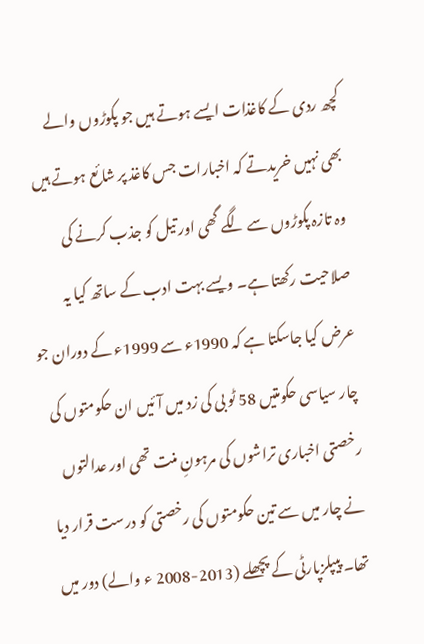کچھ ردی کے کاغذات ایسے ہوتے ہیں جو پکوڑوں والے بھی نہیں خریدتے کہ اخبارات جس کاغذ پر شائع ہوتے ہیں وہ تازہ پکوڑوں سے لگے گھی اور تیل کو جذب کرنے کی صلاحیت رکھتا ہے۔ ویسے بہت ادب کے ساتھ کیا یہ عرض کیا جاسکتا ہے کہ 1990ء سے 1999ء کے دوران جو چار سیاسی حکومتیں 58 ٹو بی کی زد میں آئیں ان حکومتوں کی رخصتی اخباری تراشوں کی مرہونِ منت تھی اور عدالتوں نے چار میں سے تین حکومتوں کی رخصتی کو درست قرار دیا تھا۔ پیپلزپارٹی کے پچھلے (2013-2008 ء والے) دور میں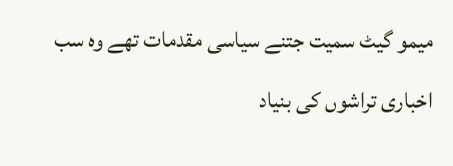میمو گیٹ سمیت جتنے سیاسی مقدمات تھے وہ سب اخباری تراشوں کی بنیاد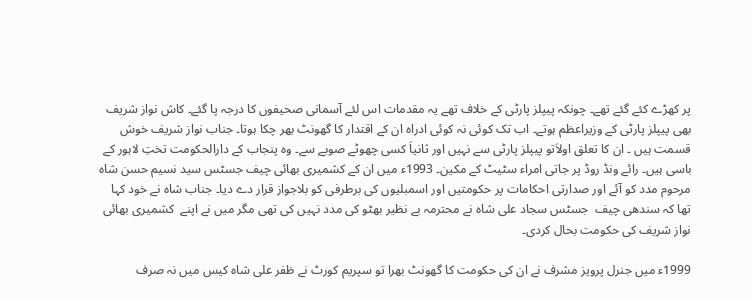پر کھڑے کئے گئے تھے۔ چونکہ پیپلز پارٹی کے خلاف تھے یہ مقدمات اس لئے آسمانی صحیفوں کا درجہ پا گئے۔ کاش نواز شریف بھی پیپلز پارٹی کے وزیراعظم ہوتے۔ اب تک کوئی نہ کوئی ادراہ ان کے اقتدار کا گھونٹ بھر چکا ہوتا۔ جناب نواز شریف خوش قسمت ہیں ۔ ان کا تعلق اولاَتو پیپلز پارٹی سے نہیں اور ثانیاَ کسی چھوٹے صوبے سے۔ وہ پنجاب کے دارالحکومت تختِ لاہور کے باسی ہیں۔ رائے ونڈ روڈ پر جاتی امراء سٹیٹ کے مکین۔ 1993ء میں ان کے کشمیری بھائی چیف جسٹس سید نسیم حسن شاہ مرحوم مدد کو آئے اور صدارتی احکامات پر حکومتیں اور اسمبلیوں کی برطرفی کو بلاجواز قرار دے دیا۔ جناب شاہ نے خود کہا تھا کہ سندھی چیف  جسٹس سجاد علی شاہ نے محترمہ بے نظیر بھٹو کی مدد نہیں کی تھی مگر میں نے اپنے  کشمیری بھائی نواز شریف کی حکومت بحال کردی۔

1999ء میں جنرل پرویز مشرف نے ان کی حکومت کا گھونٹ بھرا تو سپریم کورٹ نے ظفر علی شاہ کیس میں نہ صرف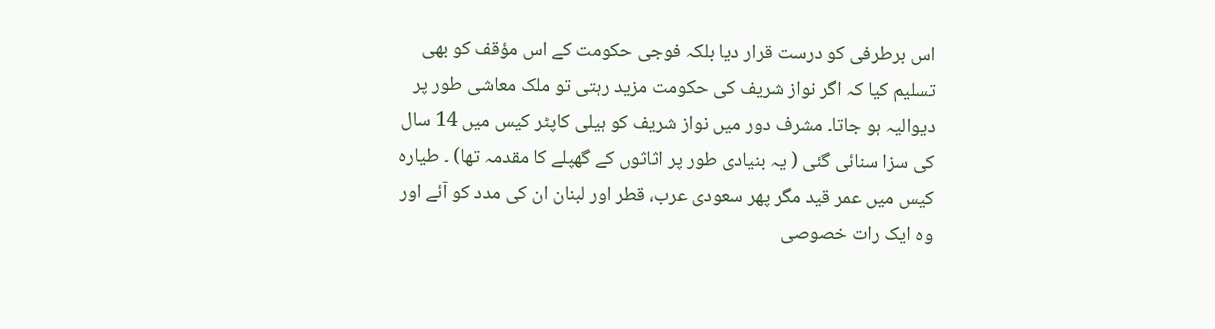اس برطرفی کو درست قرار دیا بلکہ فوجی حکومت کے اس مؤقف کو بھی تسلیم کیا کہ اگر نواز شریف کی حکومت مزید رہتی تو ملک معاشی طور پر دیوالیہ ہو جاتا۔ مشرف دور میں نواز شریف کو ہیلی کاپٹر کیس میں 14 سال کی سزا سنائی گئی ( یہ بنیادی طور پر اثاثوں کے گھپلے کا مقدمہ تھا) ۔ طیارہ کیس میں عمر قید مگر پھر سعودی عرب، قطر اور لبنان ان کی مدد کو آئے اور وہ ایک رات خصوصی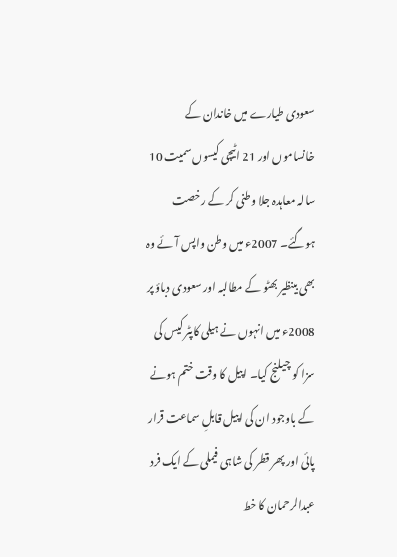سعودی طیارے میں خاندان کے خانساموں اور 21 اٹیچی کیسوں سمیت 10 سالہ معاہدہ جلا وطنی کر کے رخصت ہوگئے۔ 2007ء میں وطن واپس آئے وہ بھی بینظیر بھٹو کے مطالبہ اور سعودی دباؤ پر 2008ء میں انہوں نے ہیلی کاپٹر کیس کی سزا کو چیلنج کیا۔ اپیل کا وقت ختم ہونے کے باوجود ان کی اپیل قابلِ سماعت قرار پائی اور پھر قطر کی شاہی فیملی کے ایک فرد عبدالرحمان کا خط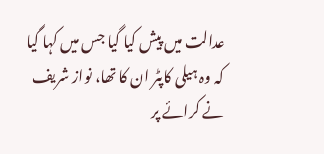عدالت میں پیش کیا گیا جس میں کہا گیا کہ وہ ہیلی کاپٹر ان کا تھا، نواز شریف نے کرائے پر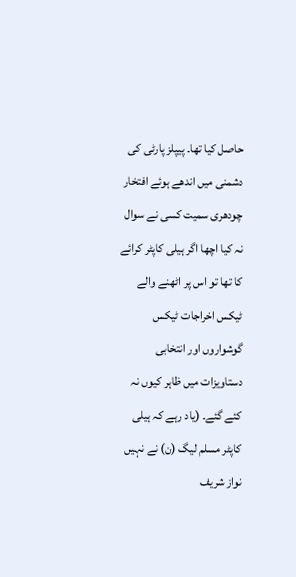حاصل کیا تھا۔ پیپلز پارٹی کی دشمنی میں اندھے ہوئے افتخار چودھری سمیت کسی نے سوال نہ کیا اچھا اگر ہیلی کاپٹر کرائے کا تھا تو اس پر اٹھنے والے ٹیکس اخراجات ٹیکس گوشواروں اور انتخابی دستاویزات میں ظاہر کیوں نہ کئے گئے۔ (یاد رہے کہ ہیلی کاپٹر مسلم لیگ (ن) نے نہیں نواز شریف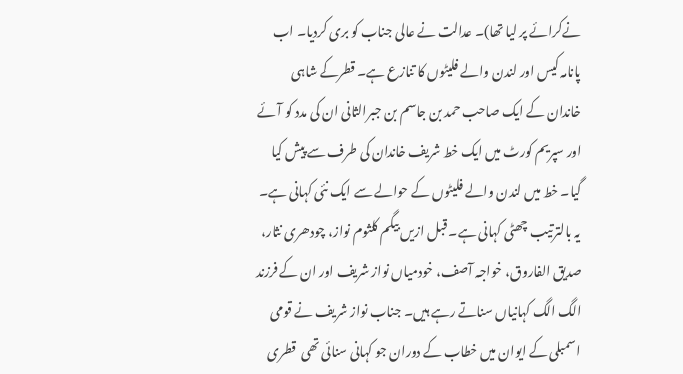نےکرائے پر لیا تھا)۔ عدالت نے عالی جناب کو بری کردیا۔ اب پانامہ کیس اور لندن والے فلیٹوں کا تنازع ہے۔ قطرکے شاہی خاندان کے ایک صاحب حمد بن جاسم بن جبرالثانی ان کی مدد کو آئے اور سپریم کورٹ میں ایک خط شریف خاندان کی طرف سے پیش کیا گیا۔ خط میں لندن والے فلیٹوں کے حوالے سے ایک نئی کہانی ہے۔ یہ بالترتیب چھٹی کہانی ہے۔ قبل ازیں بیگم کلثوم نواز، چودھری نثار، صدیق الفاروق، خواجہ آصف، خودمیاں نواز شریف اور ان کے فرزند الگ الگ کہانیاں سناتے رہے ہیں۔ جناب نواز شریف نے قومی اسمبلی کے ایوان میں خطاب کے دوران جو کہانی سنائی تھی  قطری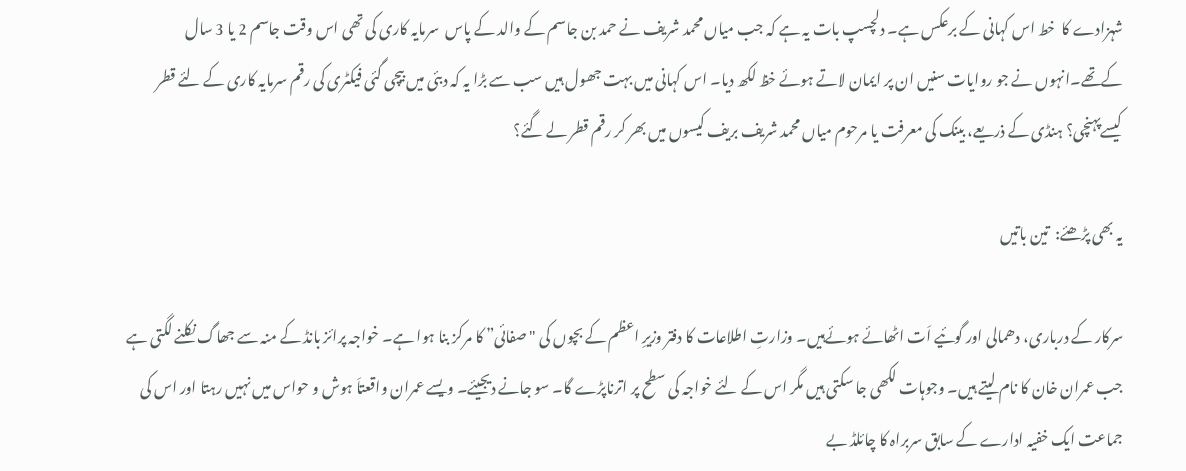شہزادے کا  خط اس کہانی کے برعکس ہے۔ دلچسپ بات یہ ہے کہ جب میاں محمد شریف نے حمد بن جاسم کے والد کے پاس  سرمایہ کاری کی تھی اس وقت جاسم 2 یا 3 سال کےتھے۔انہوں نے جو روایات سنیں ان پر ایمان لاتے ہوئے خظ لکھ دیا۔ اس کہانی میں بہت جھول ہیں سب سے بڑا یہ کہ دبئی میں بیچی گئی فیکٹری کی رقم سرمایہ کاری کے لئے قطر کیسےپہنچی؟ ہنڈی کے ذریعے، بینک کی معرفت یا مرحوم میاں محمد شریف بریف کیسوں میں بھر کر رقم قطر لے گئے؟

یہ بھی پڑھئے:  تین باتیں

سرکار کے درباری، دھمالی اور گوئیے اَت اٹھائے ہوئےہیں۔ وزارتِ اطلاعات کا دفتر وزیرِ اعظم کے بچوں کی "صفائی” کا مرکز بنا ہوا ہے۔ خواجہ پرائز بانڈ کے منہ سے جھاگ نکلنے لگتی ہے جب عمران خان کا نام لیتے ہیں۔ وجوہات لکھی جا سکتی ہیں مگر اس کے لئے خواجہ کی سطح پر اترناپڑے گا۔ سو جانے دیجیئے۔ ویسے عمران واقعتاَ ہوش و حواس میں نہیں رہتا اور اس کی جماعت ایک خفیہ ادارے کے سابق سربراہ کا چائلڈ بے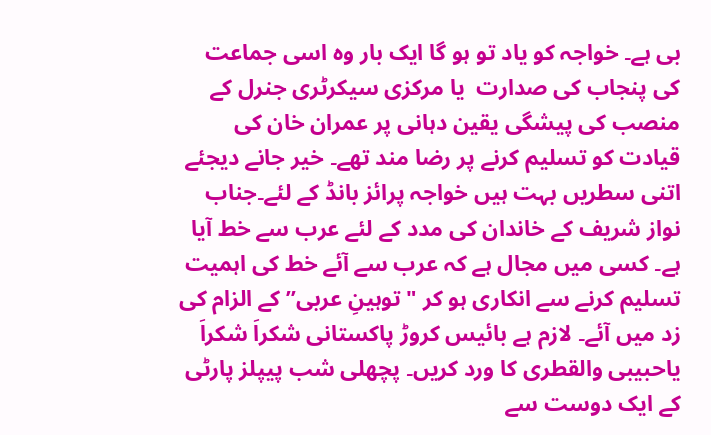بی ہے۔ خواجہ کو یاد تو ہو گا ایک بار وہ اسی جماعت کی پنجاب کی صدارت  یا مرکزی سیکرٹری جنرل کے منصب کی پیشگی یقین دہانی پر عمران خان کی قیادت کو تسلیم کرنے پر رضا مند تھے۔ خیر جانے دیجئے اتنی سطریں بہت ہیں خواجہ پرائز بانڈ کے لئے۔جناب نواز شریف کے خاندان کی مدد کے لئے عرب سے خط آیا ہے۔ کسی میں مجال ہے کہ عرب سے آئے خط کی اہمیت تسلیم کرنے سے انکاری ہو کر "توہینِ عربی” کے الزام کی زد میں آئے۔ لازم ہے بائیس کروڑ پاکستانی شکراَ شکراَ یاحبیبی والقطری کا ورد کریں۔ پچھلی شب پیپلز پارٹی کے ایک دوست سے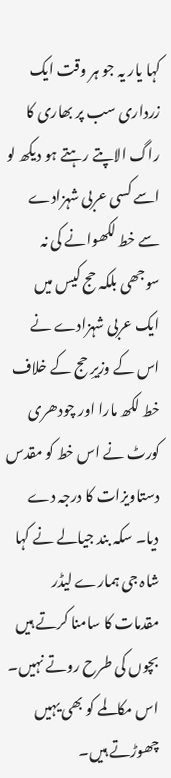کہا یار یہ جو ہر وقت ایک زرداری سب پر بھاری کا راگ الاپتے رہتے ہو دیکھ لو اسے کسی عربی شہزادے سے خط لکھوانے کی نہ سوجھی بلکہ حج کیس میں ایک عربی شہزادے نے اس کے وزیرِ حج کے خلاف خط لکھ مارا اور چودھری کورٹ نے اس خط کو مقدس دستاویزات کا درجہ دے دیا۔ سکہ بند جیالے نے کہا شاہ جی ہمارے لیڈر مقدمات کا سامنا کرتے ہیں بچوں کی طرح روتے نہیں۔ اس مکالمے کو بھی یہیں چھوڑتے ہیں۔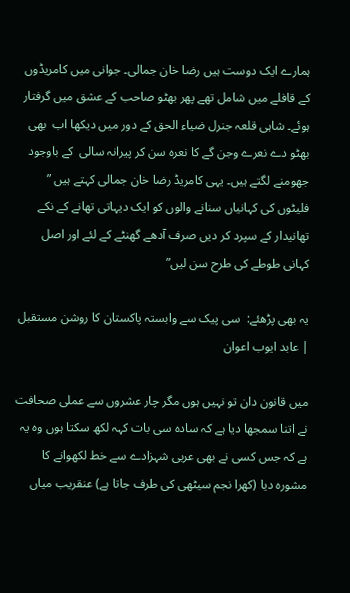ہمارے ایک دوست ہیں رضا خان جمالی۔ جوانی میں کامریڈوں کے قافلے میں شامل تھے پھر بھٹو صاحب کے عشق میں گرفتار ہوئے۔ شاہی قلعہ جنرل ضیاء الحق کے دور میں دیکھا اب  بھی بھٹو دے نعرے وجن گے کا نعرہ سن کر پیرانہ سالی  کے باوجود جھومنے لگتے ہیں۔ یہی کامریڈ رضا خان جمالی کہتے ہیں ” فلیٹوں کی کہانیاں سنانے والوں کو ایک دیہاتی تھانے کے نکے تھانیدار کے سپرد کر دیں صرف آدھے گھنٹے کے لئے اور اصل کہانی طوطے کی طرح سن لیں”

یہ بھی پڑھئے:  سی پیک سے وابستہ پاکستان کا روشن مستقبل | عابد ایوب اعوان

میں قانون دان تو نہیں ہوں مگر چار عشروں سے عملی صحافت نے اتنا سمجھا دیا ہے کہ سادہ سی بات کہہ لکھ سکتا ہوں وہ یہ ہے کہ جس کسی نے بھی عربی شہزادے سے خط لکھوانے کا مشورہ دیا (کھرا نجم سیٹھی کی طرف جاتا ہے) عنقریب میاں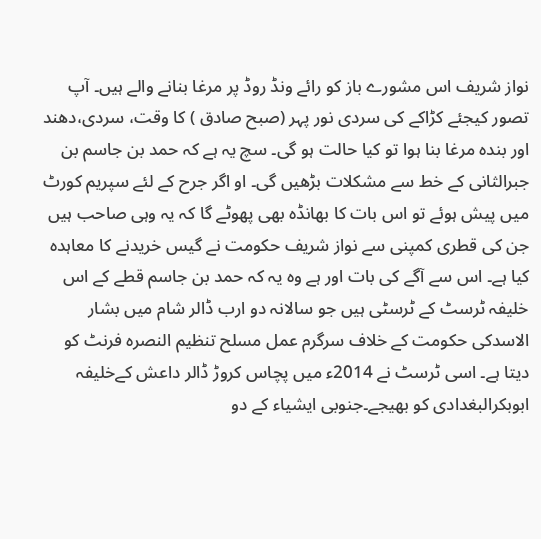نواز شریف اس مشورے باز کو رائے ونڈ روڈ پر مرغا بنانے والے ہیں۔ آپ تصور کیجئے کڑاکے کی سردی نور پہر (صبح صادق ) کا وقت، سردی،دھند اور بندہ مرغا بنا ہوا تو کیا حالت ہو گی۔ سچ یہ ہے کہ حمد بن جاسم بن جبرالثانی کے خط سے مشکلات بڑھیں گی۔ او اگر جرح کے لئے سپریم کورٹ میں پیش ہوئے تو اس بات کا بھانڈہ بھی پھوٹے گا کہ یہ وہی صاحب ہیں جن کی قطری کمپنی سے نواز شریف حکومت نے گیس خریدنے کا معاہدہ کیا ہے۔ اس سے آگے کی بات اور ہے وہ یہ کہ حمد بن جاسم قطے کے اس خلیفہ ٹرسٹ کے ٹرسٹی ہیں جو سالانہ دو ارب ڈالر شام میں بشار الاسدکی حکومت کے خلاف سرگرم عمل مسلح تنظیم النصرہ فرنٹ کو دیتا ہے۔ اسی ٹرسٹ نے 2014ء میں پچاس کروڑ ڈالر داعش کےخلیفہ ابوبکرالبغدادی کو بھیجے۔جنوبی ایشیاء کے دو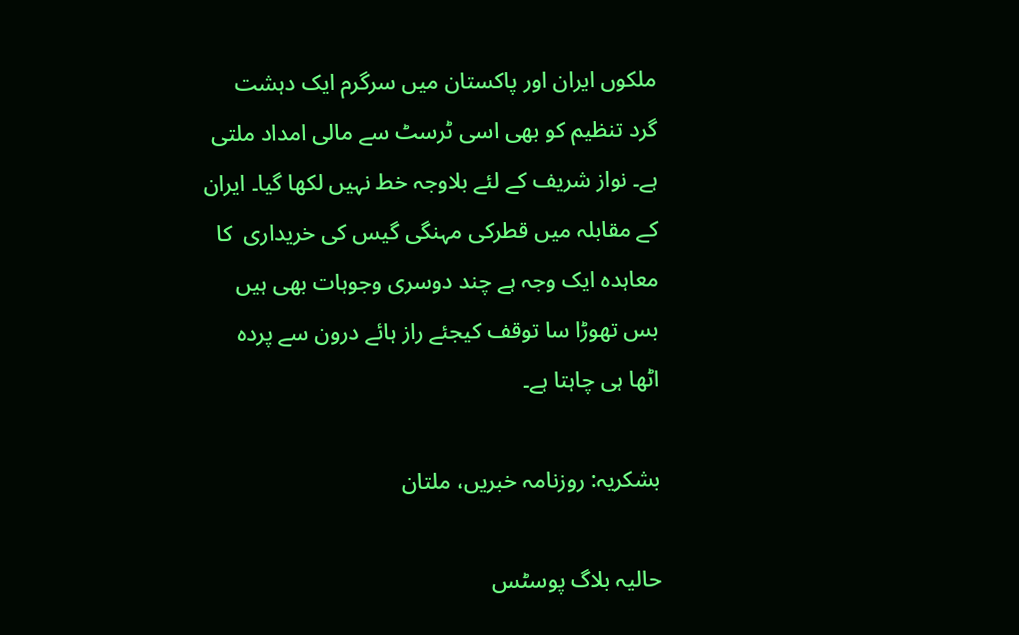ملکوں ایران اور پاکستان میں سرگرم ایک دہشت گرد تنظیم کو بھی اسی ٹرسٹ سے مالی امداد ملتی ہے۔ نواز شریف کے لئے بلاوجہ خط نہیں لکھا گیا۔ ایران کے مقابلہ میں قطرکی مہنگی گیس کی خریداری  کا معاہدہ ایک وجہ ہے چند دوسری وجوہات بھی ہیں بس تھوڑا سا توقف کیجئے راز ہائے درون سے پردہ اٹھا ہی چاہتا ہے۔

بشکریہ: روزنامہ خبریں، ملتان

حالیہ بلاگ پوسٹس